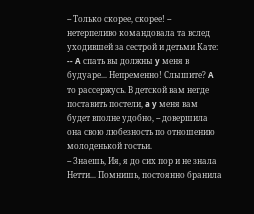-- Только скорее, скорее! -- нетерпеливо командовала та вслед уходившей за сестрой и детьми Кате:
-- A спать вы должны y меня в будуаре... Непременно! Слышите? A то рассержусь. В детской вам негде поставить постели, a y меня вам будет вполне удобно, -- довершила она свою любезность по отношению молоденькой гостьи.
-- Знаешь, Ия, я до сих пор и не знала Нетти... Помнишь, постоянно бранила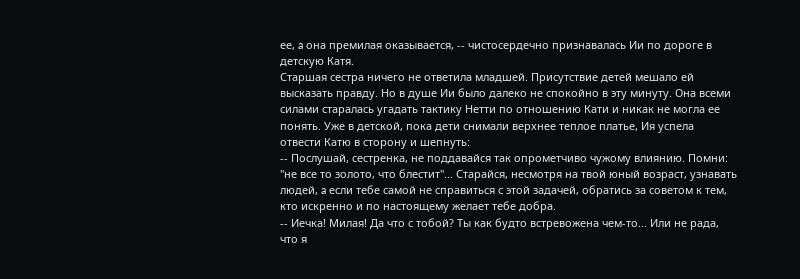ее, a она премилая оказывается, -- чистосердечно признавалась Ии по дороге в детскую Катя.
Старшая сестра ничего не ответила младшей. Присутствие детей мешало ей высказать правду. Но в душе Ии было далеко не спокойно в эту минуту. Она всеми силами старалась угадать тактику Нетти по отношению Кати и никак не могла ее понять. Уже в детской, пока дети снимали верхнее теплое платье, Ия успела отвести Катю в сторону и шепнуть:
-- Послушай, сестренка, не поддавайся так опрометчиво чужому влиянию. Помни: "не все то золото, что блестит"... Старайся, несмотря на твой юный возраст, узнавать людей, a если тебе самой не справиться с этой задачей, обратись за советом к тем, кто искренно и по настоящему желает тебе добра.
-- Иечка! Милая! Да что с тобой? Ты как будто встревожена чем-то... Или не рада, что я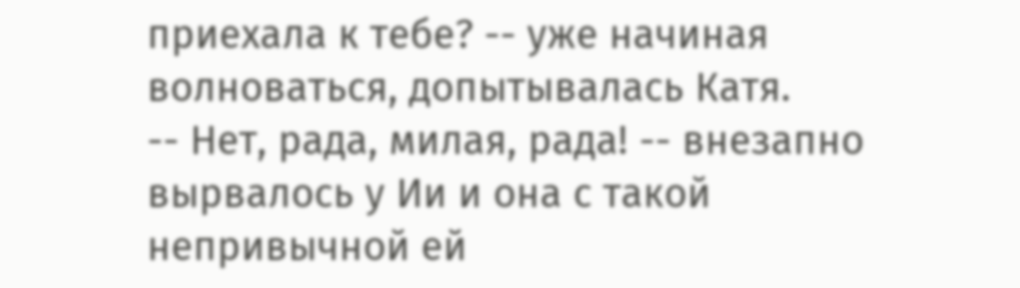приехала к тебе? -- уже начиная волноваться, допытывалась Катя.
-- Нет, рада, милая, рада! -- внезапно вырвалось y Ии и она с такой непривычной ей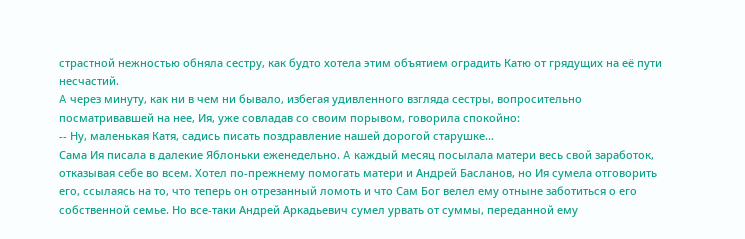страстной нежностью обняла сестру, как будто хотела этим объятием оградить Катю от грядущих на её пути несчастий.
A через минуту, как ни в чем ни бывало, избегая удивленного взгляда сестры, вопросительно посматривавшей на нее, Ия, уже совладав со своим порывом, говорила спокойно:
-- Ну, маленькая Катя, садись писать поздравление нашей дорогой старушке...
Сама Ия писала в далекие Яблоньки еженедельно. A каждый месяц посылала матери весь свой заработок, отказывая себе во всем. Хотел по-прежнему помогать матери и Андрей Басланов, но Ия сумела отговорить его, ссылаясь на то, что теперь он отрезанный ломоть и что Сам Бог велел ему отныне заботиться о его собственной семье. Но все-таки Андрей Аркадьевич сумел урвать от суммы, переданной ему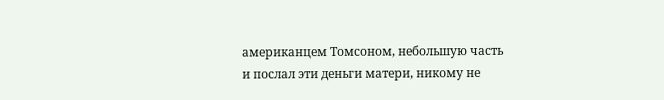американцем Томсоном, небольшую часть и послал эти деньги матери, никому не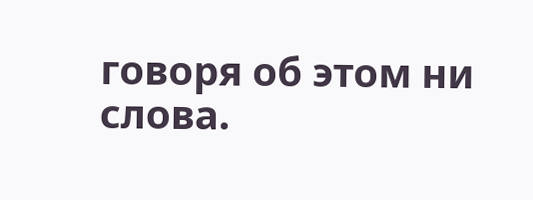говоря об этом ни слова.